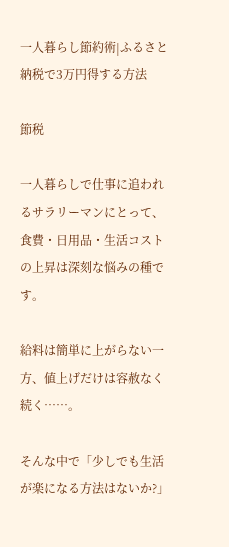一人暮らし節約術|ふるさと納税で3万円得する方法

節税

一人暮らしで仕事に追われるサラリーマンにとって、食費・日用品・生活コストの上昇は深刻な悩みの種です。

給料は簡単に上がらない一方、値上げだけは容赦なく続く……。

そんな中で「少しでも生活が楽になる方法はないか?」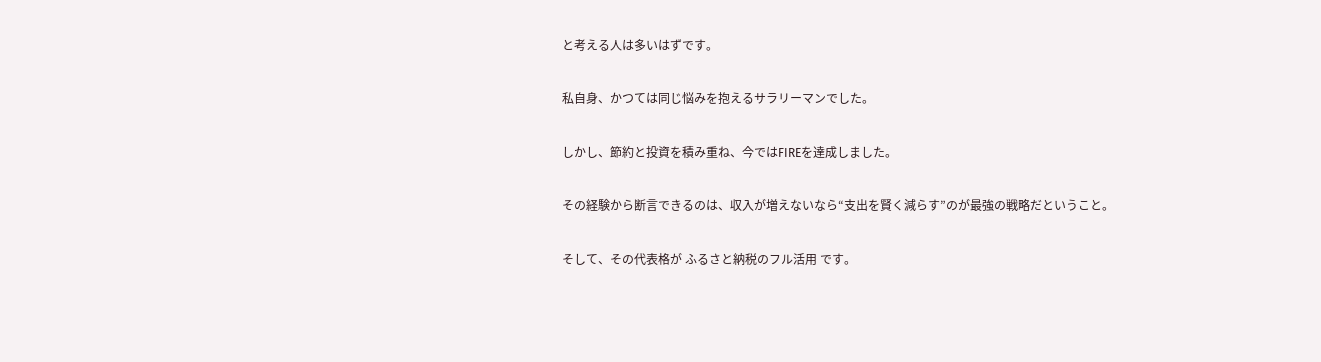と考える人は多いはずです。

私自身、かつては同じ悩みを抱えるサラリーマンでした。

しかし、節約と投資を積み重ね、今ではFIREを達成しました。

その経験から断言できるのは、収入が増えないなら“支出を賢く減らす”のが最強の戦略だということ。

そして、その代表格が ふるさと納税のフル活用 です。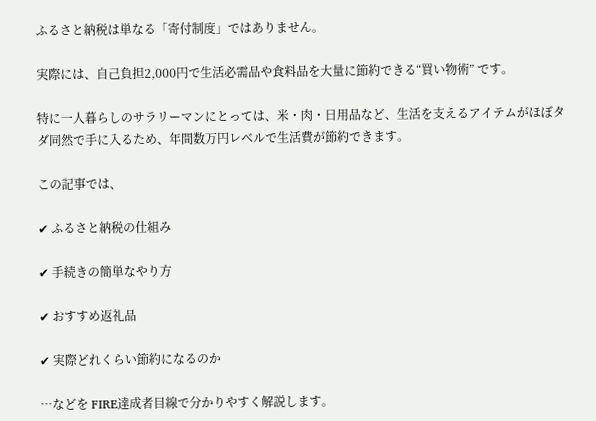ふるさと納税は単なる「寄付制度」ではありません。

実際には、自己負担2,000円で生活必需品や食料品を大量に節約できる“買い物術” です。

特に一人暮らしのサラリーマンにとっては、米・肉・日用品など、生活を支えるアイテムがほぼタダ同然で手に入るため、年間数万円レベルで生活費が節約できます。

この記事では、

✔ ふるさと納税の仕組み

✔ 手続きの簡単なやり方

✔ おすすめ返礼品

✔ 実際どれくらい節約になるのか

…などを FIRE達成者目線で分かりやすく解説します。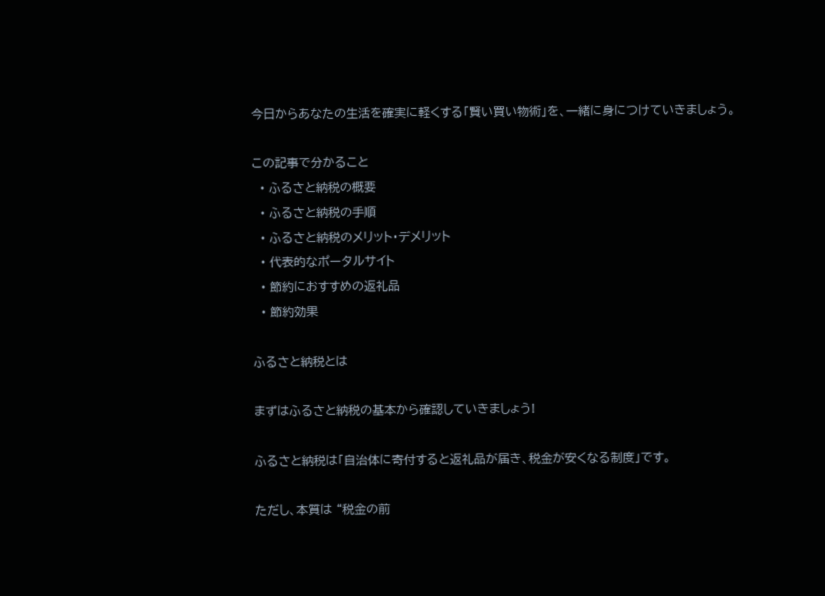今日からあなたの生活を確実に軽くする「賢い買い物術」を、一緒に身につけていきましょう。

この記事で分かること
  • ふるさと納税の概要
  • ふるさと納税の手順
  • ふるさと納税のメリット・デメリット
  • 代表的なポータルサイト
  • 節約におすすめの返礼品
  • 節約効果

ふるさと納税とは

まずはふるさと納税の基本から確認していきましょう!

ふるさと納税は「自治体に寄付すると返礼品が届き、税金が安くなる制度」です。

ただし、本質は “税金の前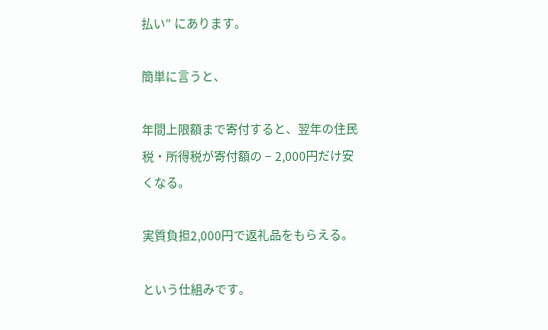払い” にあります。

簡単に言うと、

年間上限額まで寄付すると、翌年の住民税・所得税が寄付額の − 2,000円だけ安くなる。

実質負担2,000円で返礼品をもらえる。

という仕組みです。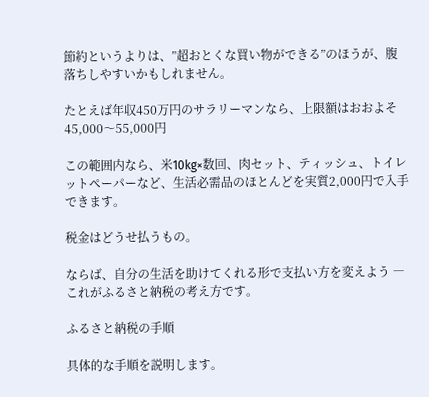節約というよりは、”超おとくな買い物ができる”のほうが、腹落ちしやすいかもしれません。

たとえば年収450万円のサラリーマンなら、上限額はおおよそ 45,000〜55,000円

この範囲内なら、米10kg×数回、肉セット、ティッシュ、トイレットペーパーなど、生活必需品のほとんどを実質2,000円で入手できます。

税金はどうせ払うもの。

ならば、自分の生活を助けてくれる形で支払い方を変えよう ― これがふるさと納税の考え方です。

ふるさと納税の手順

具体的な手順を説明します。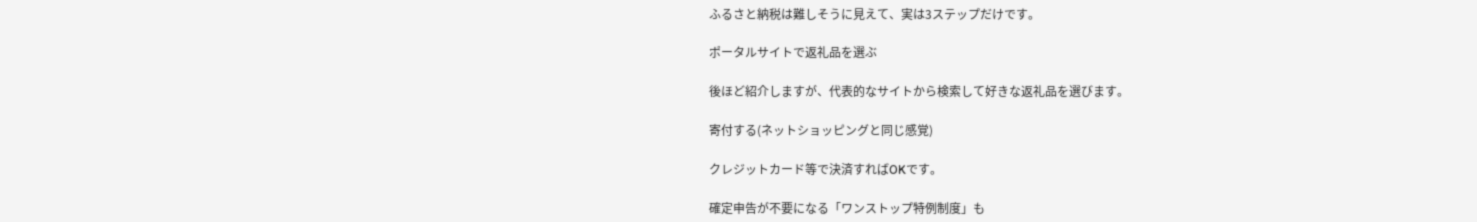ふるさと納税は難しそうに見えて、実は3ステップだけです。

ポータルサイトで返礼品を選ぶ

後ほど紹介しますが、代表的なサイトから検索して好きな返礼品を選びます。

寄付する(ネットショッピングと同じ感覚)

クレジットカード等で決済すればOKです。

確定申告が不要になる「ワンストップ特例制度」も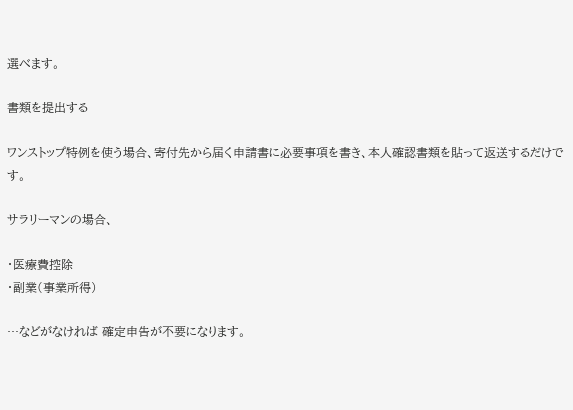選べます。

書類を提出する

ワンストップ特例を使う場合、寄付先から届く申請書に必要事項を書き、本人確認書類を貼って返送するだけです。

サラリーマンの場合、

・医療費控除
・副業(事業所得)

…などがなければ 確定申告が不要になります。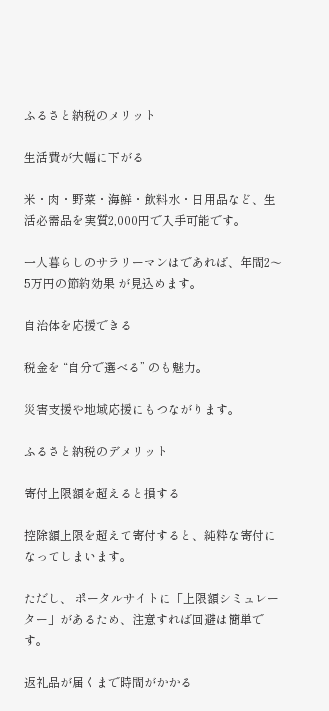ふるさと納税のメリット

生活費が大幅に下がる

米・肉・野菜・海鮮・飲料水・日用品など、生活必需品を実質2,000円で入手可能です。

一人暮らしのサラリーマンはであれば、年間2〜5万円の節約効果 が見込めます。

自治体を応援できる

税金を “自分で選べる” のも魅力。

災害支援や地域応援にもつながります。

ふるさと納税のデメリット

寄付上限額を超えると損する

控除額上限を超えて寄付すると、純粋な寄付になってしまいます。

ただし、 ポータルサイトに「上限額シミュレーター」があるため、注意すれば回避は簡単です。

返礼品が届くまで時間がかかる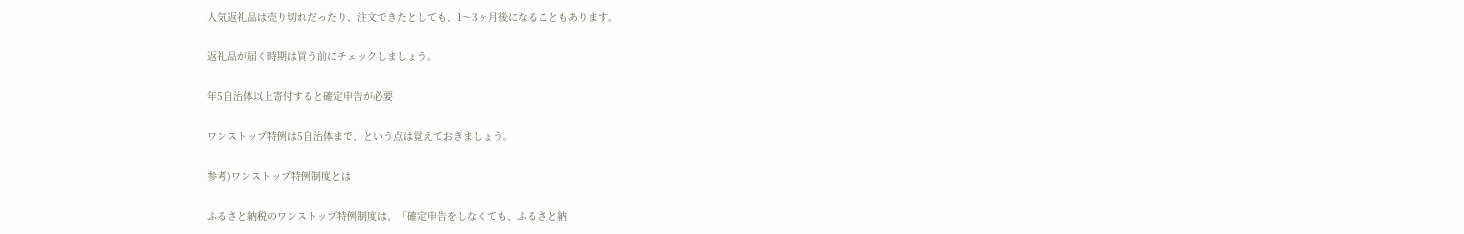人気返礼品は売り切れだったり、注文できたとしても、1〜3ヶ月後になることもあります。

返礼品が届く時期は買う前にチェックしましょう。

年5自治体以上寄付すると確定申告が必要

ワンストップ特例は5自治体まで、という点は覚えておきましょう。

参考)ワンストップ特例制度とは

ふるさと納税のワンストップ特例制度は、「確定申告をしなくても、ふるさと納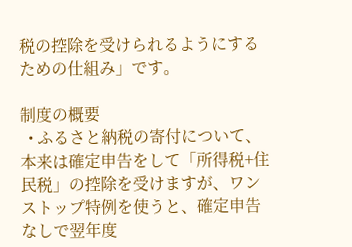税の控除を受けられるようにするための仕組み」です。

制度の概要
  • ふるさと納税の寄付について、本来は確定申告をして「所得税+住民税」の控除を受けますが、ワンストップ特例を使うと、確定申告なしで翌年度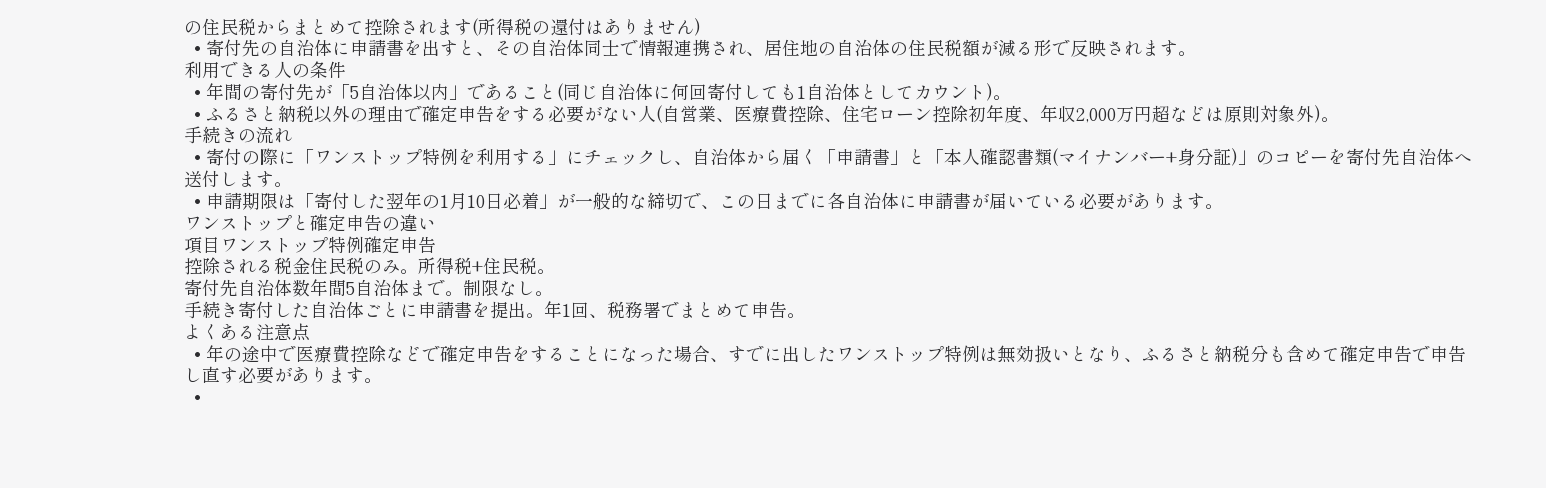の住民税からまとめて控除されます(所得税の還付はありません)
  • 寄付先の自治体に申請書を出すと、その自治体同士で情報連携され、居住地の自治体の住民税額が減る形で反映されます。
利用できる人の条件
  • 年間の寄付先が「5自治体以内」であること(同じ自治体に何回寄付しても1自治体としてカウント)。
  • ふるさと納税以外の理由で確定申告をする必要がない人(自営業、医療費控除、住宅ローン控除初年度、年収2,000万円超などは原則対象外)。
手続きの流れ
  • 寄付の際に「ワンストップ特例を利用する」にチェックし、自治体から届く「申請書」と「本人確認書類(マイナンバー+身分証)」のコピーを寄付先自治体へ送付します。
  • 申請期限は「寄付した翌年の1月10日必着」が一般的な締切で、この日までに各自治体に申請書が届いている必要があります。
ワンストップと確定申告の違い
項目ワンストップ特例確定申告
控除される税金住民税のみ。所得税+住民税。
寄付先自治体数年間5自治体まで。制限なし。
手続き寄付した自治体ごとに申請書を提出。年1回、税務署でまとめて申告。
よくある注意点
  • 年の途中で医療費控除などで確定申告をすることになった場合、すでに出したワンストップ特例は無効扱いとなり、ふるさと納税分も含めて確定申告で申告し直す必要があります。
  •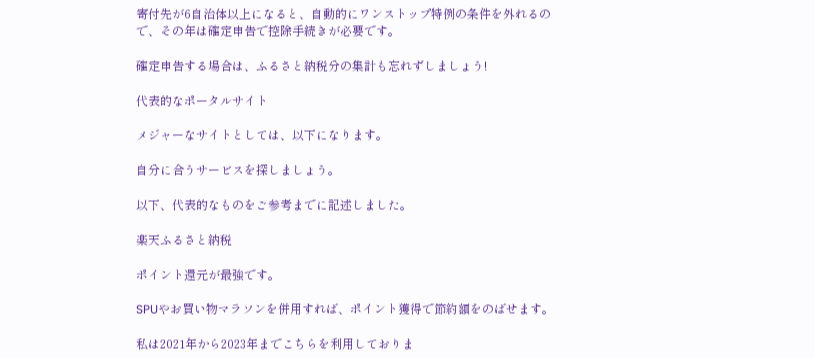寄付先が6自治体以上になると、自動的にワンストップ特例の条件を外れるので、その年は確定申告で控除手続きが必要です。

確定申告する場合は、ふるさと納税分の集計も忘れずしましょう!

代表的なポータルサイト

メジャーなサイトとしては、以下になります。

自分に合うサービスを探しましょう。

以下、代表的なものをご参考までに記述しました。

楽天ふるさと納税

ポイント還元が最強です。

SPUやお買い物マラソンを併用すれば、ポイント獲得で節約額をのばせます。

私は2021年から2023年までこちらを利用しておりま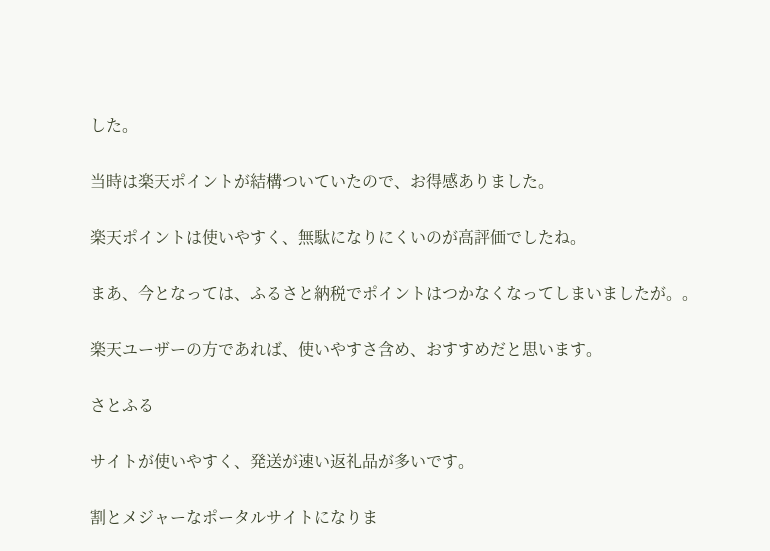した。

当時は楽天ポイントが結構ついていたので、お得感ありました。

楽天ポイントは使いやすく、無駄になりにくいのが高評価でしたね。

まあ、今となっては、ふるさと納税でポイントはつかなくなってしまいましたが。。

楽天ユーザーの方であれば、使いやすさ含め、おすすめだと思います。

さとふる

サイトが使いやすく、発送が速い返礼品が多いです。

割とメジャーなポータルサイトになりま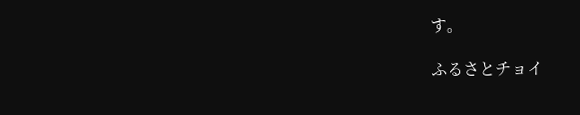す。

ふるさとチョイ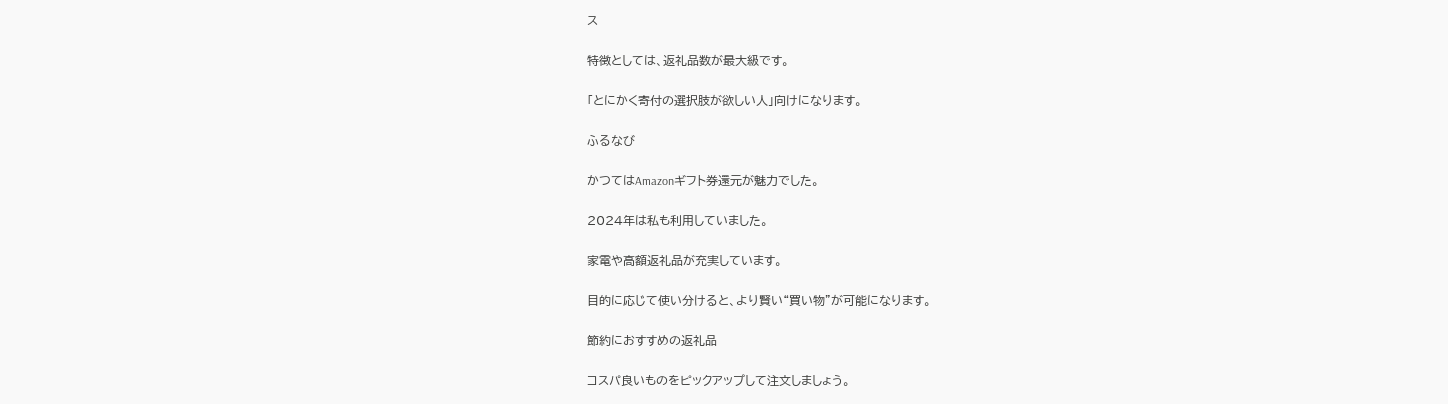ス

特徴としては、返礼品数が最大級です。

「とにかく寄付の選択肢が欲しい人」向けになります。

ふるなび

かつてはAmazonギフト券還元が魅力でした。

2024年は私も利用していました。

家電や高額返礼品が充実しています。

目的に応じて使い分けると、より賢い“買い物”が可能になります。

節約におすすめの返礼品

コスパ良いものをピックアップして注文しましょう。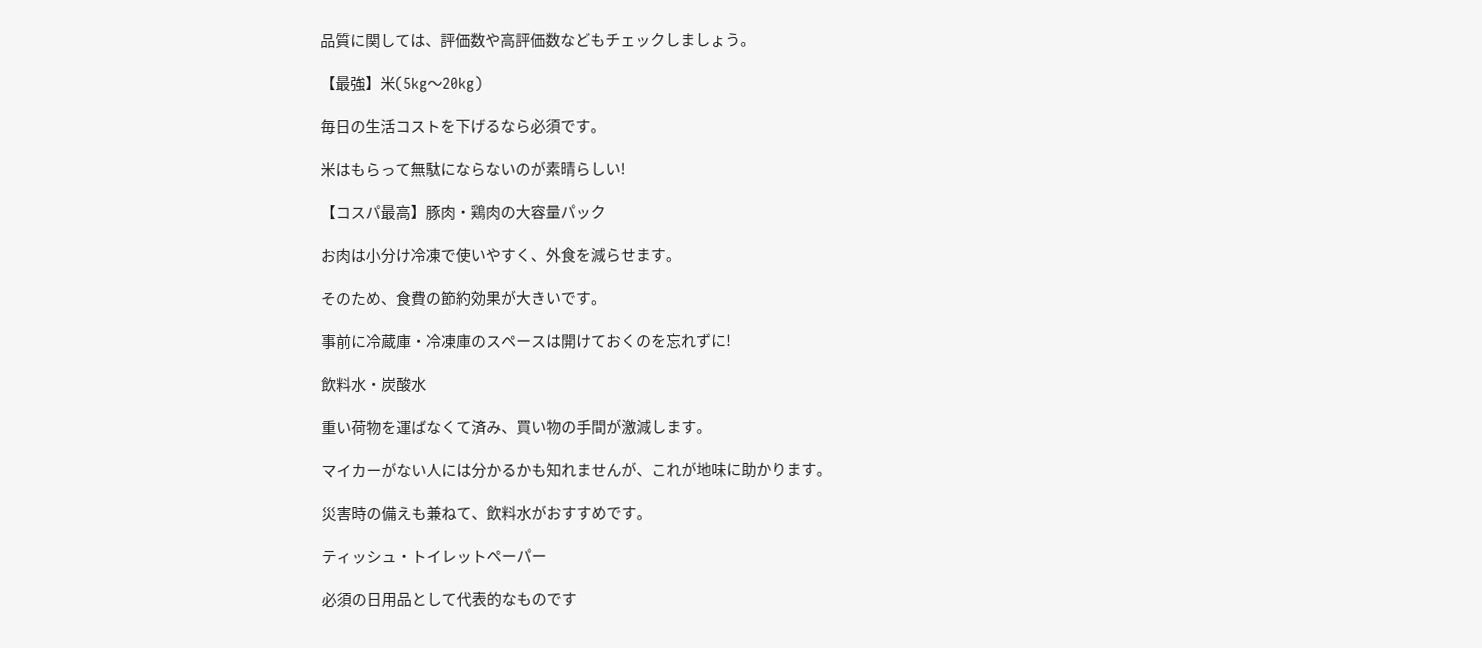品質に関しては、評価数や高評価数などもチェックしましょう。

【最強】米(5kg〜20kg)

毎日の生活コストを下げるなら必須です。

米はもらって無駄にならないのが素晴らしい!

【コスパ最高】豚肉・鶏肉の大容量パック

お肉は小分け冷凍で使いやすく、外食を減らせます。

そのため、食費の節約効果が大きいです。

事前に冷蔵庫・冷凍庫のスペースは開けておくのを忘れずに!

飲料水・炭酸水

重い荷物を運ばなくて済み、買い物の手間が激減します。

マイカーがない人には分かるかも知れませんが、これが地味に助かります。

災害時の備えも兼ねて、飲料水がおすすめです。

ティッシュ・トイレットペーパー

必須の日用品として代表的なものです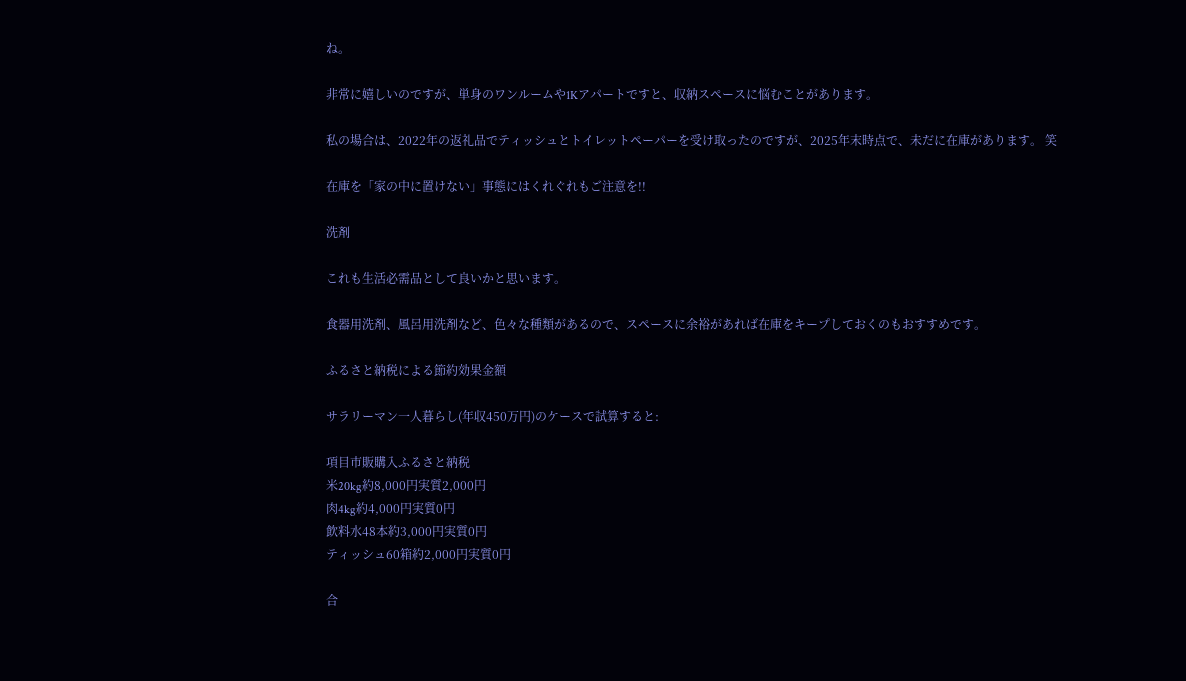ね。

非常に嬉しいのですが、単身のワンルームや1Kアパートですと、収納スペースに悩むことがあります。

私の場合は、2022年の返礼品でティッシュとトイレットペーパーを受け取ったのですが、2025年末時点で、未だに在庫があります。 笑

在庫を「家の中に置けない」事態にはくれぐれもご注意を!!

洗剤

これも生活必需品として良いかと思います。

食器用洗剤、風呂用洗剤など、色々な種類があるので、スペースに余裕があれば在庫をキープしておくのもおすすめです。

ふるさと納税による節約効果金額

サラリーマン一人暮らし(年収450万円)のケースで試算すると:

項目市販購入ふるさと納税
米20kg約8,000円実質2,000円
肉4kg約4,000円実質0円
飲料水48本約3,000円実質0円
ティッシュ60箱約2,000円実質0円

合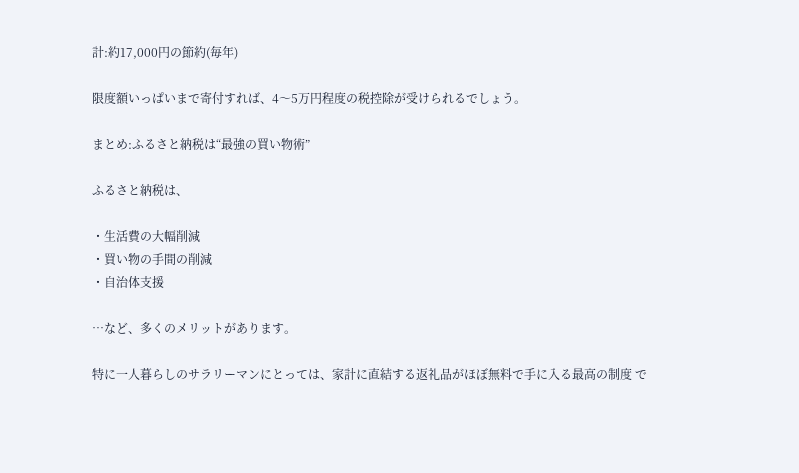計:約17,000円の節約(毎年)

限度額いっぱいまで寄付すれば、4〜5万円程度の税控除が受けられるでしょう。

まとめ:ふるさと納税は“最強の買い物術”

ふるさと納税は、

・生活費の大幅削減
・買い物の手間の削減
・自治体支援

…など、多くのメリットがあります。

特に一人暮らしのサラリーマンにとっては、家計に直結する返礼品がほぼ無料で手に入る最高の制度 で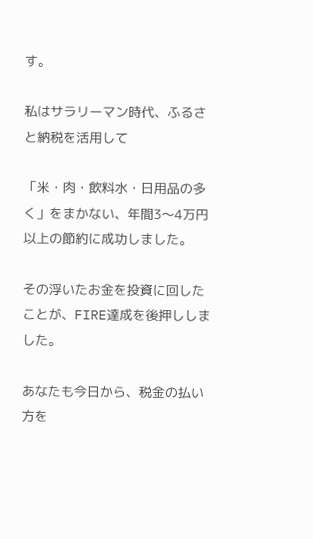す。

私はサラリーマン時代、ふるさと納税を活用して

「米・肉・飲料水・日用品の多く」をまかない、年間3〜4万円以上の節約に成功しました。

その浮いたお金を投資に回したことが、FIRE達成を後押ししました。

あなたも今日から、税金の払い方を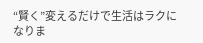“賢く”変えるだけで生活はラクになりま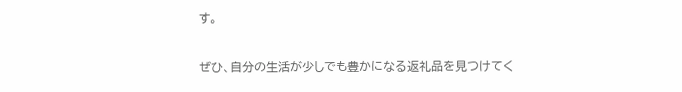す。

ぜひ、自分の生活が少しでも豊かになる返礼品を見つけてく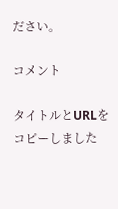ださい。

コメント

タイトルとURLをコピーしました